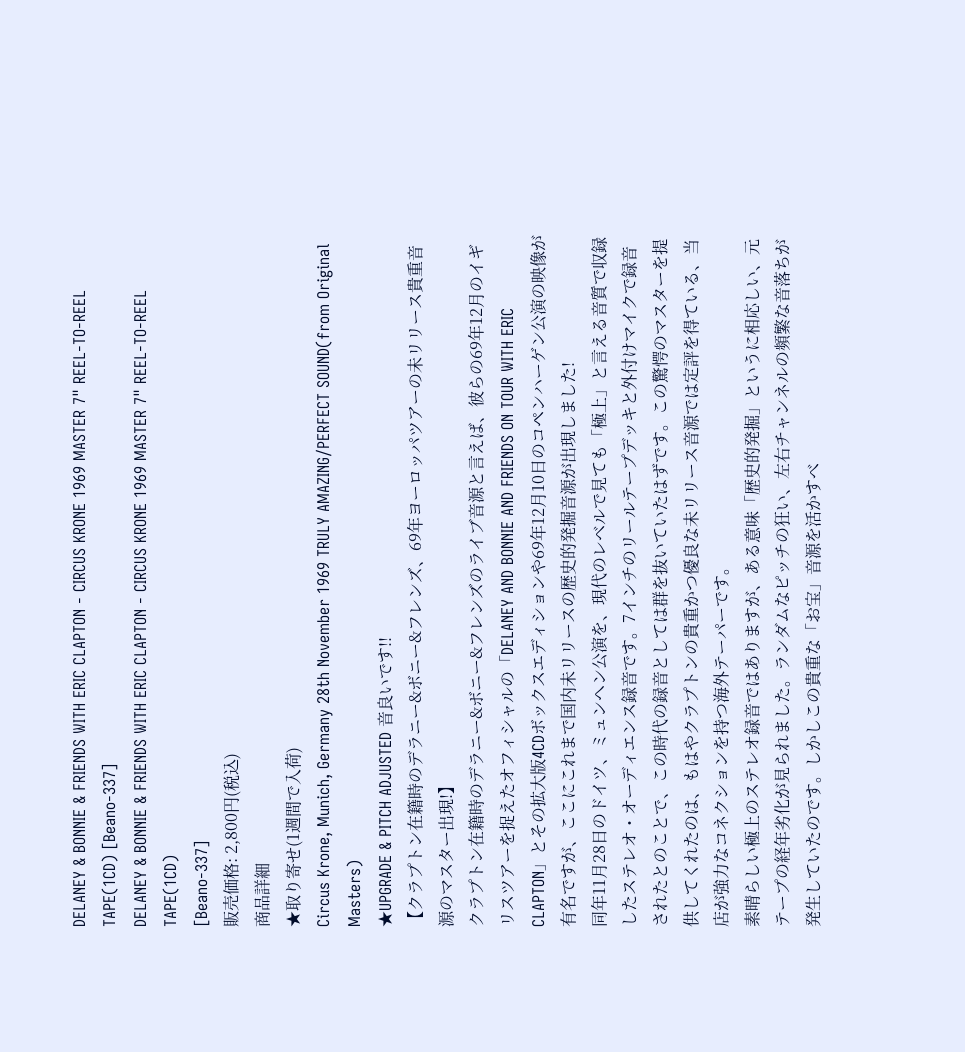DELANEY & BONNIE & FRIENDS WITH ERIC CLAPTON - CIRCUS KRONE 1969 MASTER 7" REEL-TO-REEL TAPE(1CD) [Beano-337]
DELANEY & BONNIE & FRIENDS WITH ERIC CLAPTON - CIRCUS KRONE 1969 MASTER 7" REEL-TO-REEL TAPE(1CD)
[Beano-337]
販売価格: 2,800円(税込)
商品詳細
★取り寄せ(1週間で入荷)
Circus Krone, Munich, Germany 28th November 1969 TRULY AMAZING/PERFECT SOUND(from Original Masters)
★UPGRADE & PITCH ADJUSTED 音良いです!!
【クラプトン在籍時のデラニー&ボニー&フレンズ、69年ヨーロッパツアーの未リリース貴重音源のマスター出現!】
クラプトン在籍時のデラニー&ボニー&フレンズのライブ音源と言えば、彼らの69年12月のイギリスツアーを捉えたオフィシャルの「DELANEY AND BONNIE AND FRIENDS ON TOUR WITH ERIC CLAPTON」とその拡大版4CDボックスエディションや69年12月10日のコペンハーゲン公演の映像が有名ですが、ここにこれまで国内未リリースの歴史的発掘音源が出現しました!
同年11月28日のドイツ、ミュンヘン公演を、現代のレベルで見ても「極上」と言える音質で収録したステレオ・オーディエンス録音です。7インチのリールテープデッキと外付けマイクで録音されたとのことで、この時代の録音としては群を抜いていたはずです。この驚愕のマスターを提供してくれたのは、もはやクラプトンの貴重かつ優良な未リリース音源では定評を得ている、当店が強力なコネクションを持つ海外テーパーです。
素晴らしい極上のステレオ録音ではありますが、ある意味「歴史的発掘」というに相応しい、元テープの経年劣化が見られました。ランダムなピッチの狂い、左右チャンネルの頻繁な音落ちが発生していたのです。しかしこの貴重な「お宝」音源を活かすべ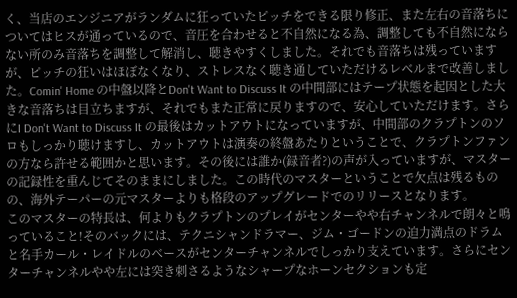く、当店のエンジニアがランダムに狂っていたピッチをできる限り修正、また左右の音落ちについてはヒスが通っているので、音圧を合わせると不自然になる為、調整しても不自然にならない所のみ音落ちを調整して解消し、聴きやすくしました。それでも音落ちは残っていますが、ピッチの狂いはほぼなくなり、ストレスなく聴き通していただけるレベルまで改善しました。Comin' Home の中盤以降とDon't Want to Discuss It の中間部にはテープ状態を起因とした大きな音落ちは目立ちますが、それでもまた正常に戻りますので、安心していただけます。さらにI Don't Want to Discuss It の最後はカットアウトになっていますが、中間部のクラプトンのソロもしっかり聴けますし、カットアウトは演奏の終盤あたりということで、クラプトンファンの方なら許せる範囲かと思います。その後には誰か(録音者?)の声が入っていますが、マスターの記録性を重んじてそのままにしました。この時代のマスターということで欠点は残るものの、海外テーパーの元マスターよりも格段のアップグレードでのリリースとなります。
このマスターの特長は、何よりもクラプトンのプレイがセンターやや右チャンネルで朗々と鳴っていること!そのバックには、テクニシャンドラマー、ジム・ゴードンの迫力満点のドラムと名手カール・レイドルのベースがセンターチャンネルでしっかり支えています。さらにセンターチャンネルやや左には突き刺さるようなシャープなホーンセクションも定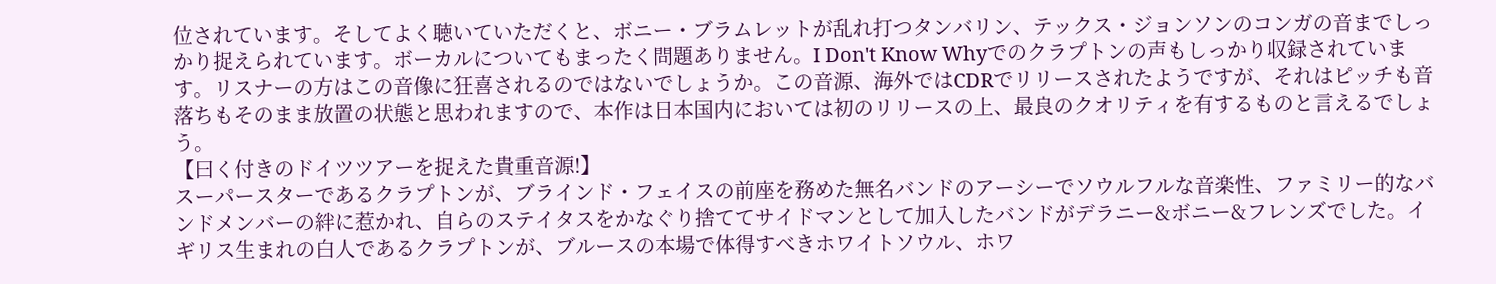位されています。そしてよく聴いていただくと、ボニー・ブラムレットが乱れ打つタンバリン、テックス・ジョンソンのコンガの音までしっかり捉えられています。ボーカルについてもまったく問題ありません。I Don't Know Whyでのクラプトンの声もしっかり収録されています。リスナーの方はこの音像に狂喜されるのではないでしょうか。この音源、海外ではCDRでリリースされたようですが、それはピッチも音落ちもそのまま放置の状態と思われますので、本作は日本国内においては初のリリースの上、最良のクオリティを有するものと言えるでしょう。
【曰く付きのドイツツアーを捉えた貴重音源!】
スーパースターであるクラプトンが、ブラインド・フェイスの前座を務めた無名バンドのアーシーでソウルフルな音楽性、ファミリー的なバンドメンバーの絆に惹かれ、自らのステイタスをかなぐり捨ててサイドマンとして加入したバンドがデラニー&ボニー&フレンズでした。イギリス生まれの白人であるクラプトンが、ブルースの本場で体得すべきホワイトソウル、ホワ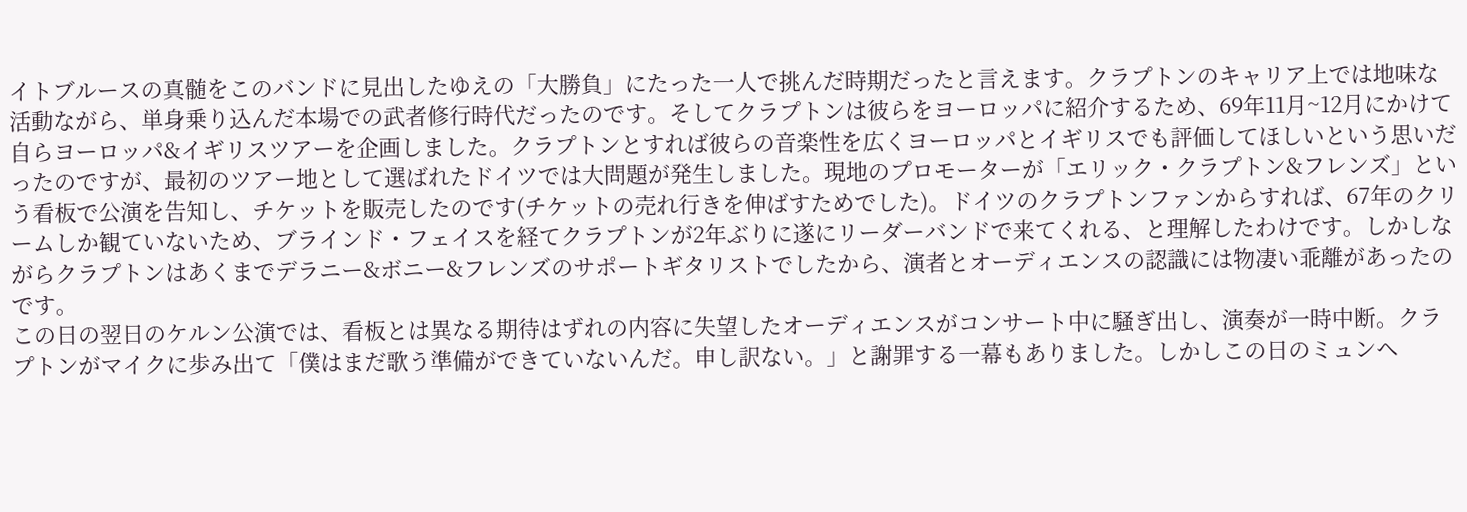イトブルースの真髄をこのバンドに見出したゆえの「大勝負」にたった一人で挑んだ時期だったと言えます。クラプトンのキャリア上では地味な活動ながら、単身乗り込んだ本場での武者修行時代だったのです。そしてクラプトンは彼らをヨーロッパに紹介するため、69年11月~12月にかけて自らヨーロッパ&イギリスツアーを企画しました。クラプトンとすれば彼らの音楽性を広くヨーロッパとイギリスでも評価してほしいという思いだったのですが、最初のツアー地として選ばれたドイツでは大問題が発生しました。現地のプロモーターが「エリック・クラプトン&フレンズ」という看板で公演を告知し、チケットを販売したのです(チケットの売れ行きを伸ばすためでした)。ドイツのクラプトンファンからすれば、67年のクリームしか観ていないため、ブラインド・フェイスを経てクラプトンが2年ぶりに遂にリーダーバンドで来てくれる、と理解したわけです。しかしながらクラプトンはあくまでデラニー&ボニー&フレンズのサポートギタリストでしたから、演者とオーディエンスの認識には物凄い乖離があったのです。
この日の翌日のケルン公演では、看板とは異なる期待はずれの内容に失望したオーディエンスがコンサート中に騒ぎ出し、演奏が一時中断。クラプトンがマイクに歩み出て「僕はまだ歌う準備ができていないんだ。申し訳ない。」と謝罪する一幕もありました。しかしこの日のミュンヘ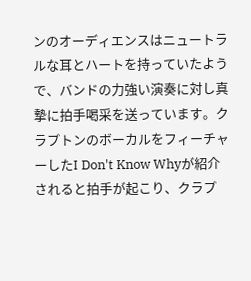ンのオーディエンスはニュートラルな耳とハートを持っていたようで、バンドの力強い演奏に対し真摯に拍手喝采を送っています。クラプトンのボーカルをフィーチャーしたI Don't Know Whyが紹介されると拍手が起こり、クラプ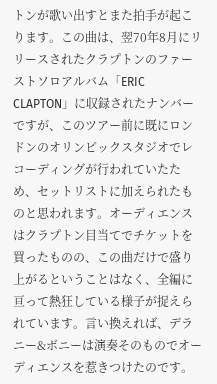トンが歌い出すとまた拍手が起こります。この曲は、翌70年8月にリリースされたクラプトンのファーストソロアルバム「ERIC CLAPTON」に収録されたナンバーですが、このツアー前に既にロンドンのオリンピックスタジオでレコーディングが行われていたため、セットリストに加えられたものと思われます。オーディエンスはクラプトン目当てでチケットを買ったものの、この曲だけで盛り上がるということはなく、全編に亘って熱狂している様子が捉えられています。言い換えれば、デラニー&ボニーは演奏そのものでオーディエンスを惹きつけたのです。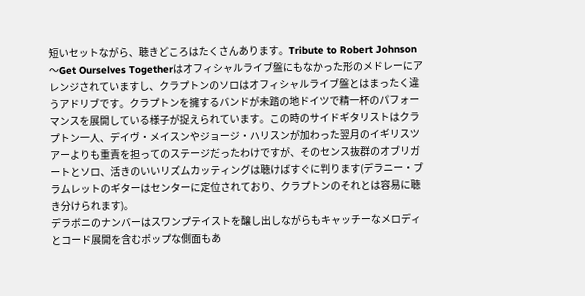短いセットながら、聴きどころはたくさんあります。Tribute to Robert Johnson〜Get Ourselves Togetherはオフィシャルライブ盤にもなかった形のメドレーにアレンジされていますし、クラプトンのソロはオフィシャルライブ盤とはまったく違うアドリブです。クラプトンを擁するバンドが未踏の地ドイツで精一杯のパフォーマンスを展開している様子が捉えられています。この時のサイドギタリストはクラプトン一人、デイヴ・メイスンやジョージ・ハリスンが加わった翌月のイギリスツアーよりも重責を担ってのステージだったわけですが、そのセンス抜群のオブリガートとソロ、活きのいいリズムカッティングは聴けばすぐに判ります(デラニー・ブラムレットのギターはセンターに定位されており、クラプトンのそれとは容易に聴き分けられます)。
デラボニのナンバーはスワンプテイストを醸し出しながらもキャッチーなメロディとコード展開を含むポップな側面もあ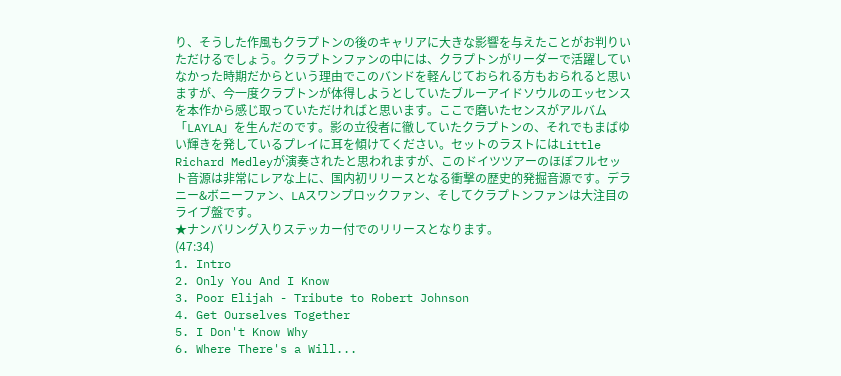り、そうした作風もクラプトンの後のキャリアに大きな影響を与えたことがお判りいただけるでしょう。クラプトンファンの中には、クラプトンがリーダーで活躍していなかった時期だからという理由でこのバンドを軽んじておられる方もおられると思いますが、今一度クラプトンが体得しようとしていたブルーアイドソウルのエッセンスを本作から感じ取っていただければと思います。ここで磨いたセンスがアルバム「LAYLA」を生んだのです。影の立役者に徹していたクラプトンの、それでもまばゆい輝きを発しているプレイに耳を傾けてください。セットのラストにはLittle Richard Medleyが演奏されたと思われますが、このドイツツアーのほぼフルセット音源は非常にレアな上に、国内初リリースとなる衝撃の歴史的発掘音源です。デラニー&ボニーファン、LAスワンプロックファン、そしてクラプトンファンは大注目のライブ盤です。
★ナンバリング入りステッカー付でのリリースとなります。
(47:34)
1. Intro
2. Only You And I Know
3. Poor Elijah - Tribute to Robert Johnson
4. Get Ourselves Together
5. I Don't Know Why
6. Where There's a Will...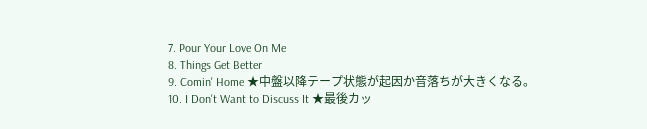7. Pour Your Love On Me
8. Things Get Better
9. Comin' Home ★中盤以降テープ状態が起因か音落ちが大きくなる。
10. I Don't Want to Discuss It ★最後カッ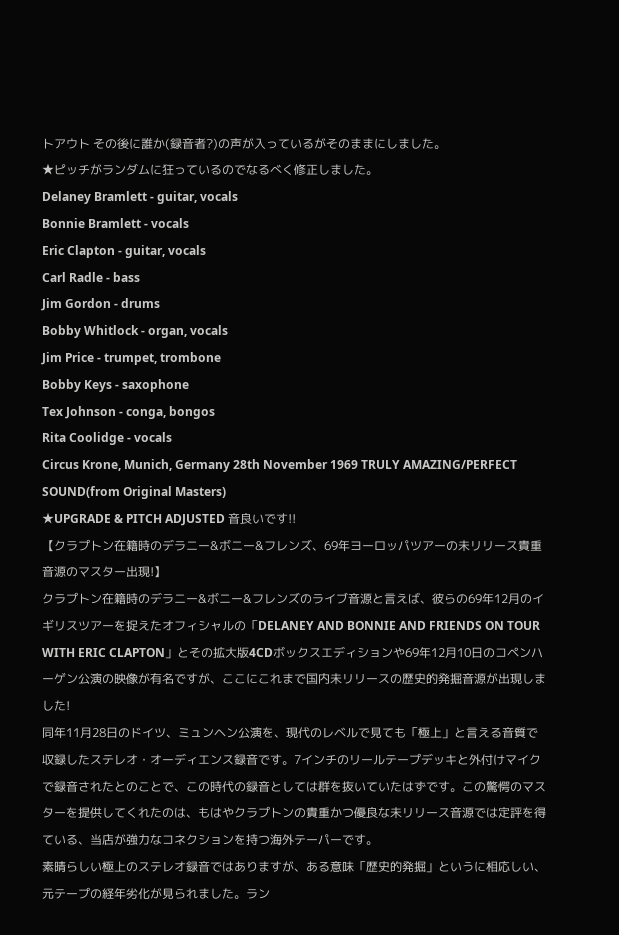トアウト その後に誰か(録音者?)の声が入っているがそのままにしました。
★ピッチがランダムに狂っているのでなるべく修正しました。
Delaney Bramlett - guitar, vocals
Bonnie Bramlett - vocals
Eric Clapton - guitar, vocals
Carl Radle - bass
Jim Gordon - drums
Bobby Whitlock - organ, vocals
Jim Price - trumpet, trombone
Bobby Keys - saxophone
Tex Johnson - conga, bongos
Rita Coolidge - vocals
Circus Krone, Munich, Germany 28th November 1969 TRULY AMAZING/PERFECT SOUND(from Original Masters)
★UPGRADE & PITCH ADJUSTED 音良いです!!
【クラプトン在籍時のデラニー&ボニー&フレンズ、69年ヨーロッパツアーの未リリース貴重音源のマスター出現!】
クラプトン在籍時のデラニー&ボニー&フレンズのライブ音源と言えば、彼らの69年12月のイギリスツアーを捉えたオフィシャルの「DELANEY AND BONNIE AND FRIENDS ON TOUR WITH ERIC CLAPTON」とその拡大版4CDボックスエディションや69年12月10日のコペンハーゲン公演の映像が有名ですが、ここにこれまで国内未リリースの歴史的発掘音源が出現しました!
同年11月28日のドイツ、ミュンヘン公演を、現代のレベルで見ても「極上」と言える音質で収録したステレオ・オーディエンス録音です。7インチのリールテープデッキと外付けマイクで録音されたとのことで、この時代の録音としては群を抜いていたはずです。この驚愕のマスターを提供してくれたのは、もはやクラプトンの貴重かつ優良な未リリース音源では定評を得ている、当店が強力なコネクションを持つ海外テーパーです。
素晴らしい極上のステレオ録音ではありますが、ある意味「歴史的発掘」というに相応しい、元テープの経年劣化が見られました。ラン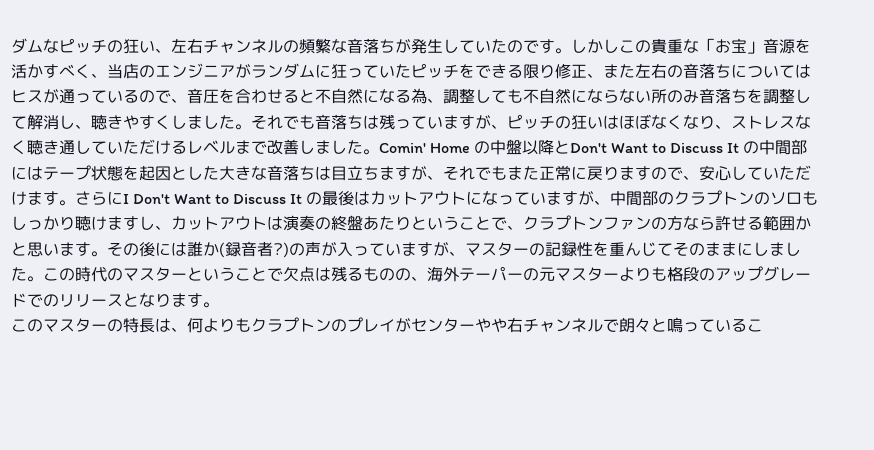ダムなピッチの狂い、左右チャンネルの頻繁な音落ちが発生していたのです。しかしこの貴重な「お宝」音源を活かすべく、当店のエンジニアがランダムに狂っていたピッチをできる限り修正、また左右の音落ちについてはヒスが通っているので、音圧を合わせると不自然になる為、調整しても不自然にならない所のみ音落ちを調整して解消し、聴きやすくしました。それでも音落ちは残っていますが、ピッチの狂いはほぼなくなり、ストレスなく聴き通していただけるレベルまで改善しました。Comin' Home の中盤以降とDon't Want to Discuss It の中間部にはテープ状態を起因とした大きな音落ちは目立ちますが、それでもまた正常に戻りますので、安心していただけます。さらにI Don't Want to Discuss It の最後はカットアウトになっていますが、中間部のクラプトンのソロもしっかり聴けますし、カットアウトは演奏の終盤あたりということで、クラプトンファンの方なら許せる範囲かと思います。その後には誰か(録音者?)の声が入っていますが、マスターの記録性を重んじてそのままにしました。この時代のマスターということで欠点は残るものの、海外テーパーの元マスターよりも格段のアップグレードでのリリースとなります。
このマスターの特長は、何よりもクラプトンのプレイがセンターやや右チャンネルで朗々と鳴っているこ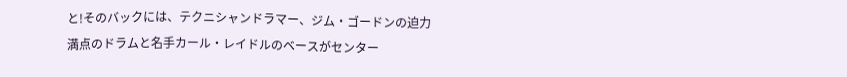と!そのバックには、テクニシャンドラマー、ジム・ゴードンの迫力満点のドラムと名手カール・レイドルのベースがセンター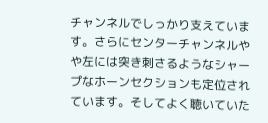チャンネルでしっかり支えています。さらにセンターチャンネルやや左には突き刺さるようなシャープなホーンセクションも定位されています。そしてよく聴いていた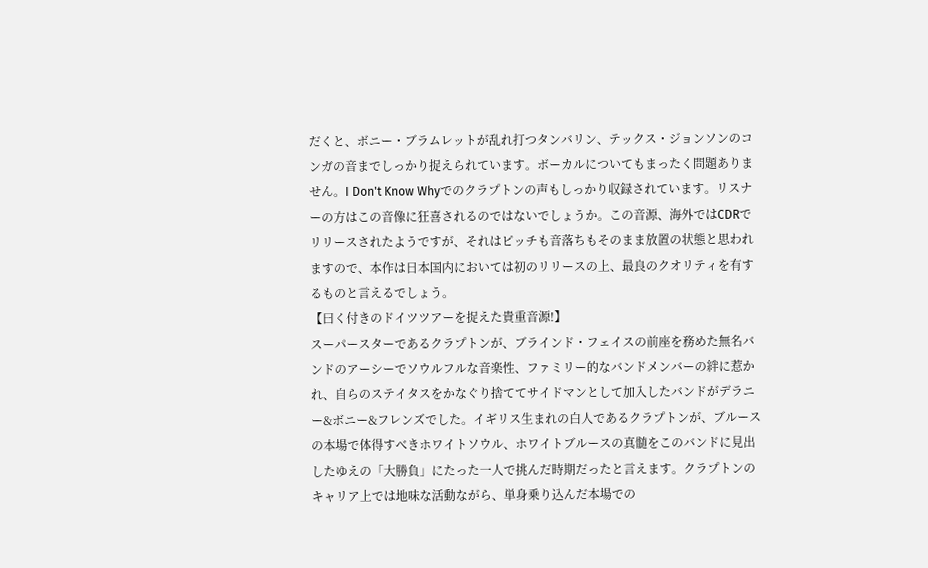だくと、ボニー・ブラムレットが乱れ打つタンバリン、テックス・ジョンソンのコンガの音までしっかり捉えられています。ボーカルについてもまったく問題ありません。I Don't Know Whyでのクラプトンの声もしっかり収録されています。リスナーの方はこの音像に狂喜されるのではないでしょうか。この音源、海外ではCDRでリリースされたようですが、それはピッチも音落ちもそのまま放置の状態と思われますので、本作は日本国内においては初のリリースの上、最良のクオリティを有するものと言えるでしょう。
【曰く付きのドイツツアーを捉えた貴重音源!】
スーパースターであるクラプトンが、ブラインド・フェイスの前座を務めた無名バンドのアーシーでソウルフルな音楽性、ファミリー的なバンドメンバーの絆に惹かれ、自らのステイタスをかなぐり捨ててサイドマンとして加入したバンドがデラニー&ボニー&フレンズでした。イギリス生まれの白人であるクラプトンが、ブルースの本場で体得すべきホワイトソウル、ホワイトブルースの真髄をこのバンドに見出したゆえの「大勝負」にたった一人で挑んだ時期だったと言えます。クラプトンのキャリア上では地味な活動ながら、単身乗り込んだ本場での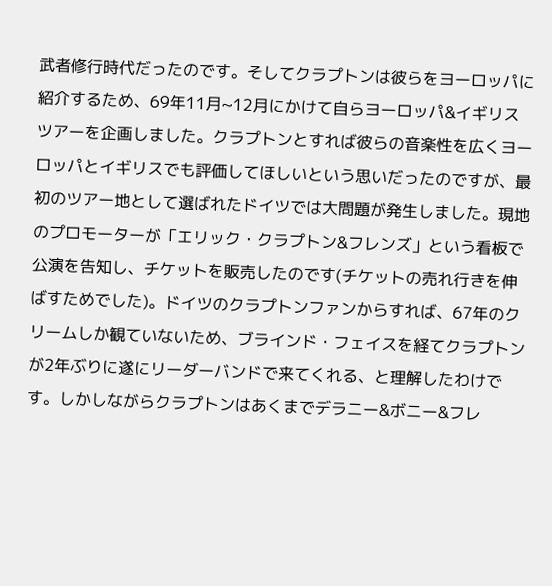武者修行時代だったのです。そしてクラプトンは彼らをヨーロッパに紹介するため、69年11月~12月にかけて自らヨーロッパ&イギリスツアーを企画しました。クラプトンとすれば彼らの音楽性を広くヨーロッパとイギリスでも評価してほしいという思いだったのですが、最初のツアー地として選ばれたドイツでは大問題が発生しました。現地のプロモーターが「エリック・クラプトン&フレンズ」という看板で公演を告知し、チケットを販売したのです(チケットの売れ行きを伸ばすためでした)。ドイツのクラプトンファンからすれば、67年のクリームしか観ていないため、ブラインド・フェイスを経てクラプトンが2年ぶりに遂にリーダーバンドで来てくれる、と理解したわけです。しかしながらクラプトンはあくまでデラニー&ボニー&フレ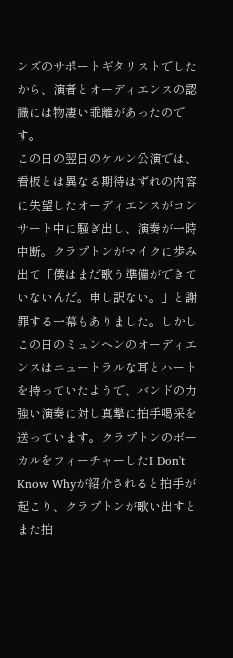ンズのサポートギタリストでしたから、演者とオーディエンスの認識には物凄い乖離があったのです。
この日の翌日のケルン公演では、看板とは異なる期待はずれの内容に失望したオーディエンスがコンサート中に騒ぎ出し、演奏が一時中断。クラプトンがマイクに歩み出て「僕はまだ歌う準備ができていないんだ。申し訳ない。」と謝罪する一幕もありました。しかしこの日のミュンヘンのオーディエンスはニュートラルな耳とハートを持っていたようで、バンドの力強い演奏に対し真摯に拍手喝采を送っています。クラプトンのボーカルをフィーチャーしたI Don't Know Whyが紹介されると拍手が起こり、クラプトンが歌い出すとまた拍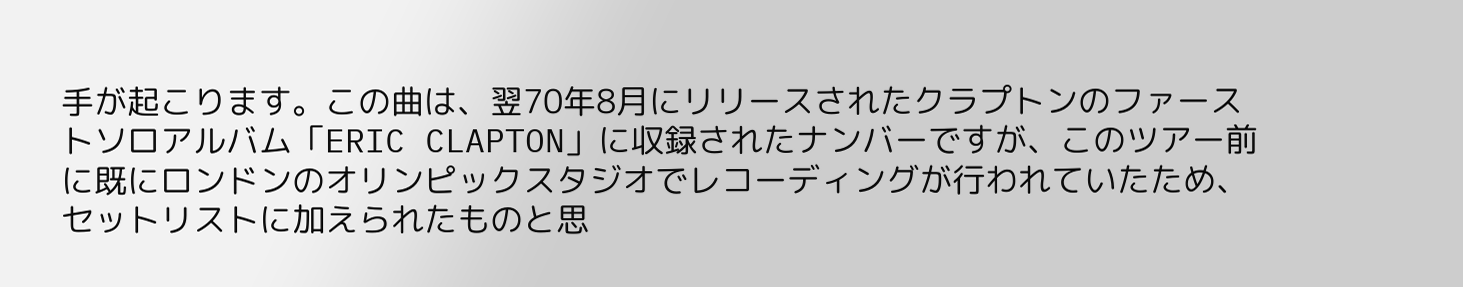手が起こります。この曲は、翌70年8月にリリースされたクラプトンのファーストソロアルバム「ERIC CLAPTON」に収録されたナンバーですが、このツアー前に既にロンドンのオリンピックスタジオでレコーディングが行われていたため、セットリストに加えられたものと思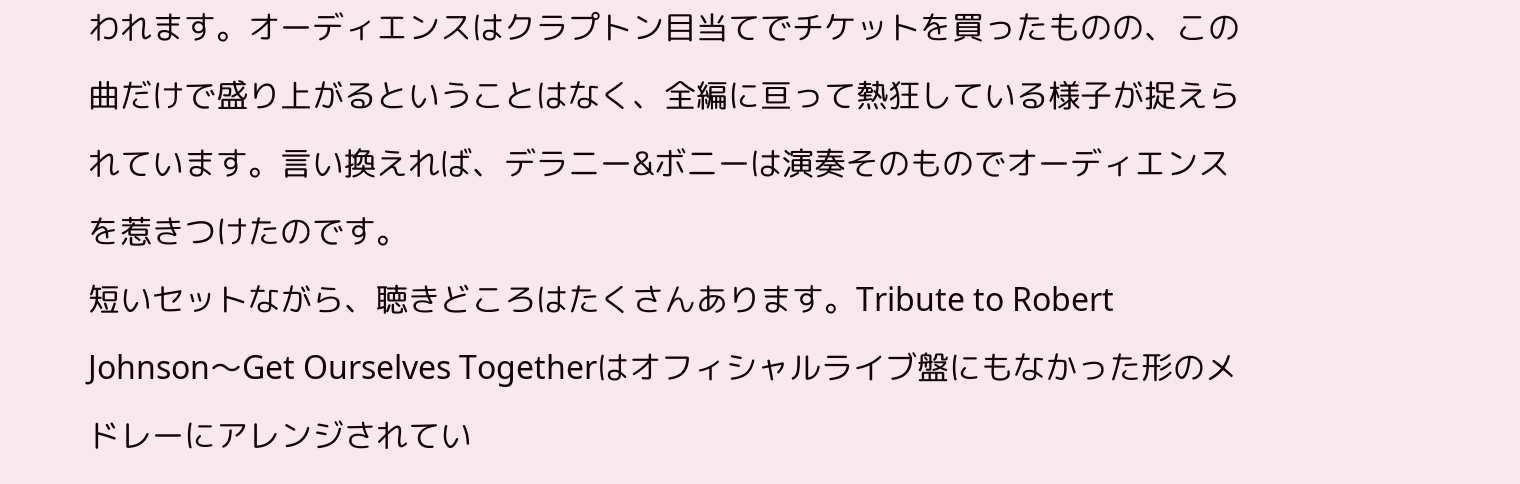われます。オーディエンスはクラプトン目当てでチケットを買ったものの、この曲だけで盛り上がるということはなく、全編に亘って熱狂している様子が捉えられています。言い換えれば、デラニー&ボニーは演奏そのものでオーディエンスを惹きつけたのです。
短いセットながら、聴きどころはたくさんあります。Tribute to Robert Johnson〜Get Ourselves Togetherはオフィシャルライブ盤にもなかった形のメドレーにアレンジされてい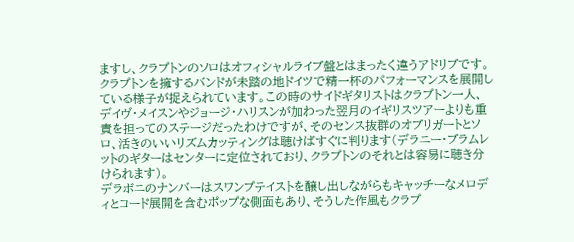ますし、クラプトンのソロはオフィシャルライブ盤とはまったく違うアドリブです。クラプトンを擁するバンドが未踏の地ドイツで精一杯のパフォーマンスを展開している様子が捉えられています。この時のサイドギタリストはクラプトン一人、デイヴ・メイスンやジョージ・ハリスンが加わった翌月のイギリスツアーよりも重責を担ってのステージだったわけですが、そのセンス抜群のオブリガートとソロ、活きのいいリズムカッティングは聴けばすぐに判ります(デラニー・ブラムレットのギターはセンターに定位されており、クラプトンのそれとは容易に聴き分けられます)。
デラボニのナンバーはスワンプテイストを醸し出しながらもキャッチーなメロディとコード展開を含むポップな側面もあり、そうした作風もクラプ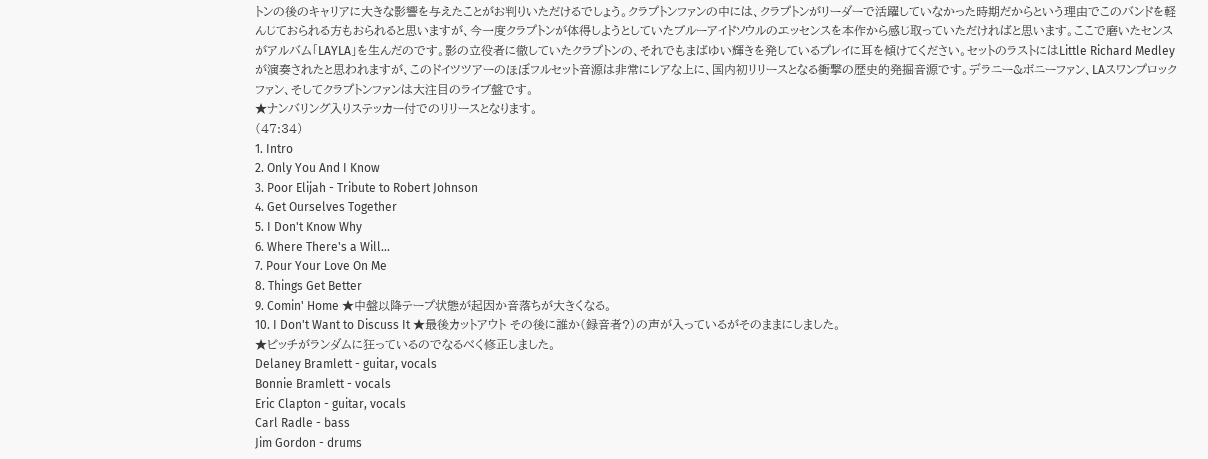トンの後のキャリアに大きな影響を与えたことがお判りいただけるでしょう。クラプトンファンの中には、クラプトンがリーダーで活躍していなかった時期だからという理由でこのバンドを軽んじておられる方もおられると思いますが、今一度クラプトンが体得しようとしていたブルーアイドソウルのエッセンスを本作から感じ取っていただければと思います。ここで磨いたセンスがアルバム「LAYLA」を生んだのです。影の立役者に徹していたクラプトンの、それでもまばゆい輝きを発しているプレイに耳を傾けてください。セットのラストにはLittle Richard Medleyが演奏されたと思われますが、このドイツツアーのほぼフルセット音源は非常にレアな上に、国内初リリースとなる衝撃の歴史的発掘音源です。デラニー&ボニーファン、LAスワンプロックファン、そしてクラプトンファンは大注目のライブ盤です。
★ナンバリング入りステッカー付でのリリースとなります。
(47:34)
1. Intro
2. Only You And I Know
3. Poor Elijah - Tribute to Robert Johnson
4. Get Ourselves Together
5. I Don't Know Why
6. Where There's a Will...
7. Pour Your Love On Me
8. Things Get Better
9. Comin' Home ★中盤以降テープ状態が起因か音落ちが大きくなる。
10. I Don't Want to Discuss It ★最後カットアウト その後に誰か(録音者?)の声が入っているがそのままにしました。
★ピッチがランダムに狂っているのでなるべく修正しました。
Delaney Bramlett - guitar, vocals
Bonnie Bramlett - vocals
Eric Clapton - guitar, vocals
Carl Radle - bass
Jim Gordon - drums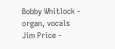Bobby Whitlock - organ, vocals
Jim Price -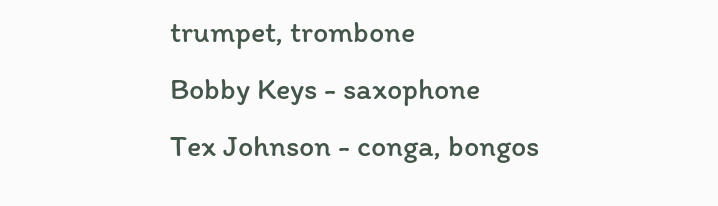trumpet, trombone
Bobby Keys - saxophone
Tex Johnson - conga, bongos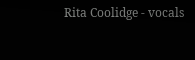Rita Coolidge - vocals